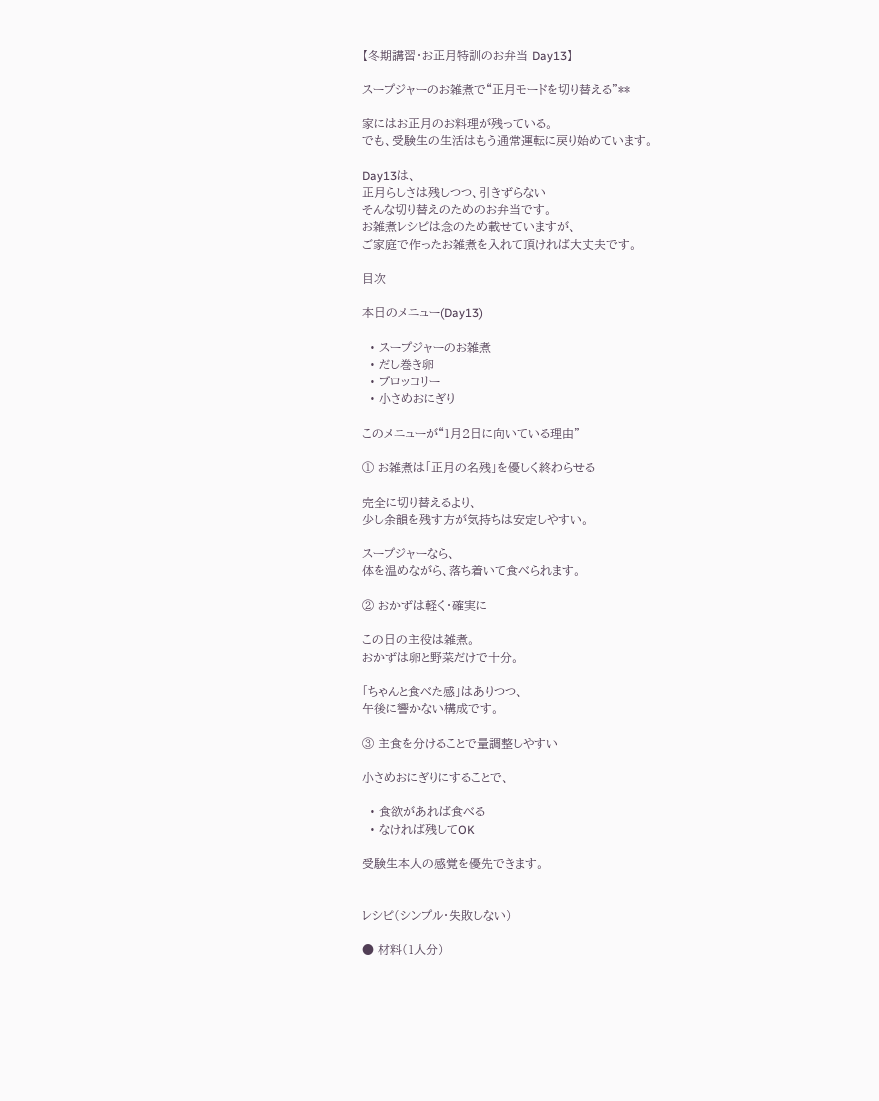【冬期講習・お正月特訓のお弁当 Day13】

スープジャーのお雑煮で“正月モードを切り替える”**

家にはお正月のお料理が残っている。
でも、受験生の生活はもう通常運転に戻り始めています。

Day13は、
正月らしさは残しつつ、引きずらない
そんな切り替えのためのお弁当です。
お雑煮レシピは念のため載せていますが、
ご家庭で作ったお雑煮を入れて頂ければ大丈夫です。

目次

本日のメニュー(Day13)

  • スープジャーのお雑煮
  • だし巻き卵
  • ブロッコリー
  • 小さめおにぎり

このメニューが“1月2日に向いている理由”

① お雑煮は「正月の名残」を優しく終わらせる

完全に切り替えるより、
少し余韻を残す方が気持ちは安定しやすい。

スープジャーなら、
体を温めながら、落ち着いて食べられます。

② おかずは軽く・確実に

この日の主役は雑煮。
おかずは卵と野菜だけで十分。

「ちゃんと食べた感」はありつつ、
午後に響かない構成です。

③ 主食を分けることで量調整しやすい

小さめおにぎりにすることで、

  • 食欲があれば食べる
  • なければ残してOK

受験生本人の感覚を優先できます。


レシピ(シンプル・失敗しない)

● 材料(1人分)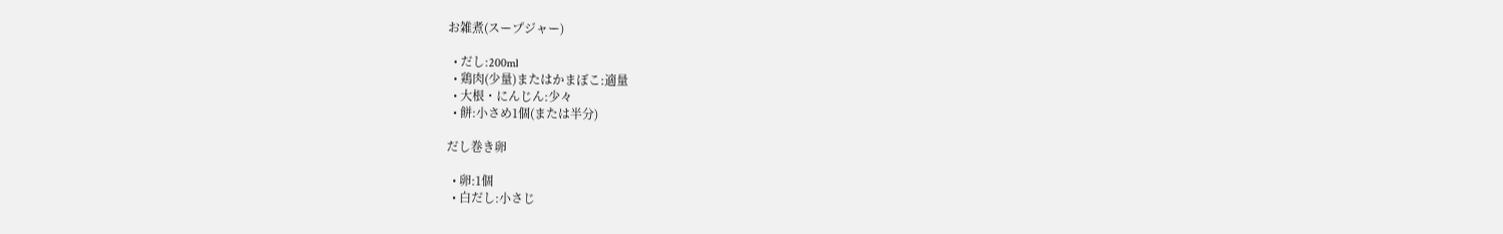お雑煮(スープジャー)

  • だし:200ml
  • 鶏肉(少量)またはかまぼこ:適量
  • 大根・にんじん:少々
  • 餅:小さめ1個(または半分)

だし巻き卵

  • 卵:1個
  • 白だし:小さじ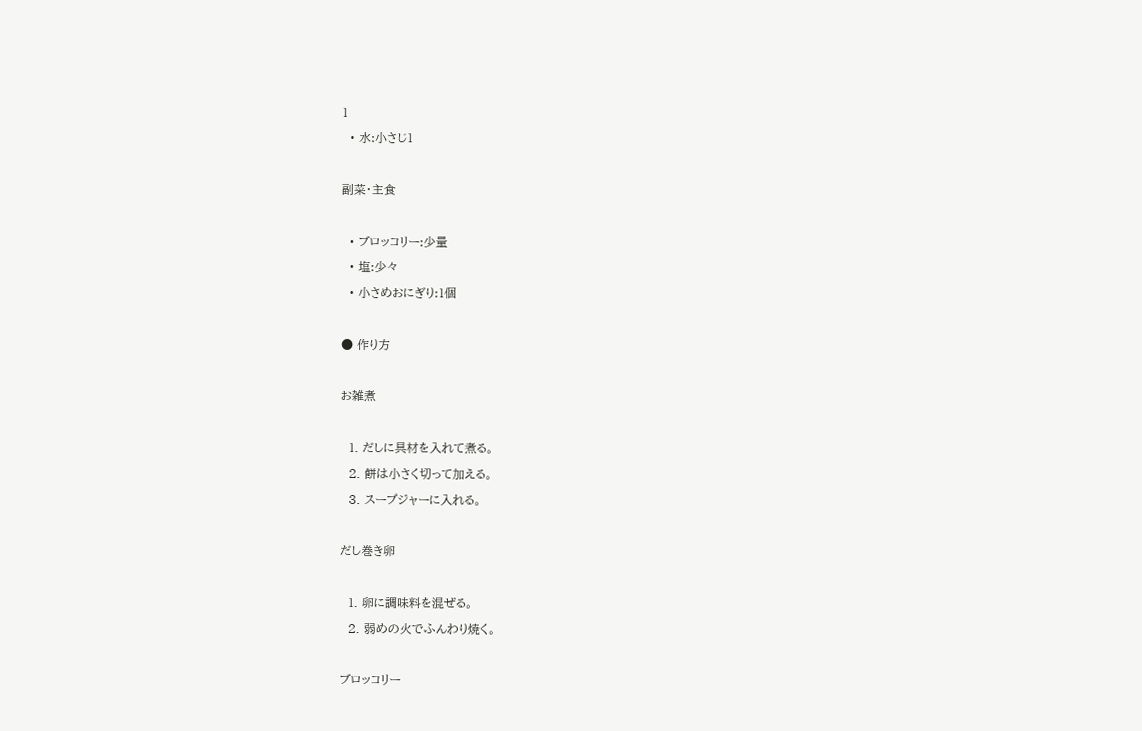1
  • 水:小さじ1

副菜・主食

  • ブロッコリー:少量
  • 塩:少々
  • 小さめおにぎり:1個

● 作り方

お雑煮

  1. だしに具材を入れて煮る。
  2. 餅は小さく切って加える。
  3. スープジャーに入れる。

だし巻き卵

  1. 卵に調味料を混ぜる。
  2. 弱めの火でふんわり焼く。

ブロッコリー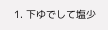1. 下ゆでして塩少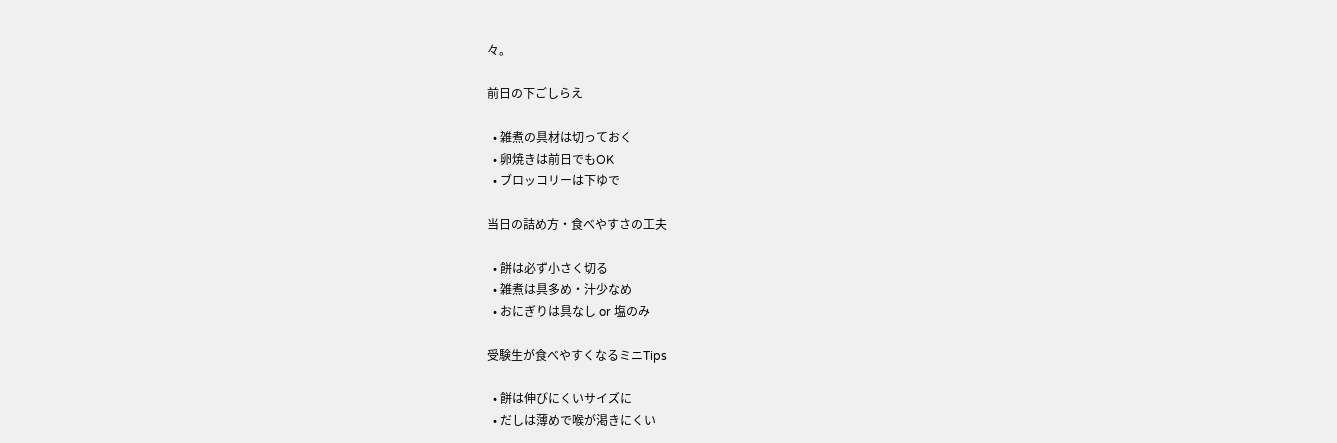々。

前日の下ごしらえ

  • 雑煮の具材は切っておく
  • 卵焼きは前日でもOK
  • ブロッコリーは下ゆで

当日の詰め方・食べやすさの工夫

  • 餅は必ず小さく切る
  • 雑煮は具多め・汁少なめ
  • おにぎりは具なし or 塩のみ

受験生が食べやすくなるミニTips

  • 餅は伸びにくいサイズに
  • だしは薄めで喉が渇きにくい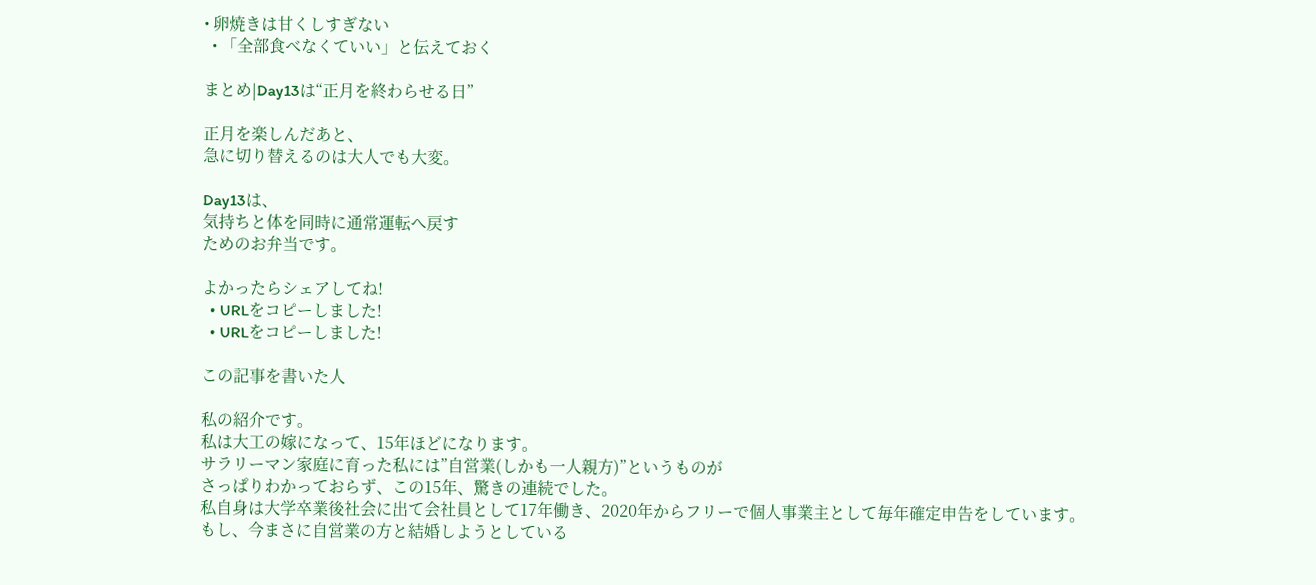• 卵焼きは甘くしすぎない
  • 「全部食べなくていい」と伝えておく

まとめ|Day13は“正月を終わらせる日”

正月を楽しんだあと、
急に切り替えるのは大人でも大変。

Day13は、
気持ちと体を同時に通常運転へ戻す
ためのお弁当です。

よかったらシェアしてね!
  • URLをコピーしました!
  • URLをコピーしました!

この記事を書いた人

私の紹介です。
私は大工の嫁になって、15年ほどになります。
サラリーマン家庭に育った私には”自営業(しかも一人親方)”というものが
さっぱりわかっておらず、この15年、驚きの連続でした。
私自身は大学卒業後社会に出て会社員として17年働き、2020年からフリーで個人事業主として毎年確定申告をしています。
もし、今まさに自営業の方と結婚しようとしている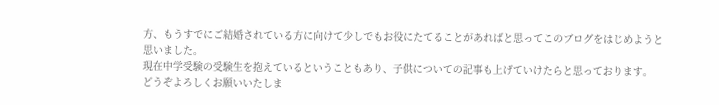方、もうすでにご結婚されている方に向けて少しでもお役にたてることがあればと思ってこのブログをはじめようと思いました。
現在中学受験の受験生を抱えているということもあり、子供についての記事も上げていけたらと思っております。
どうぞよろしくお願いいたしま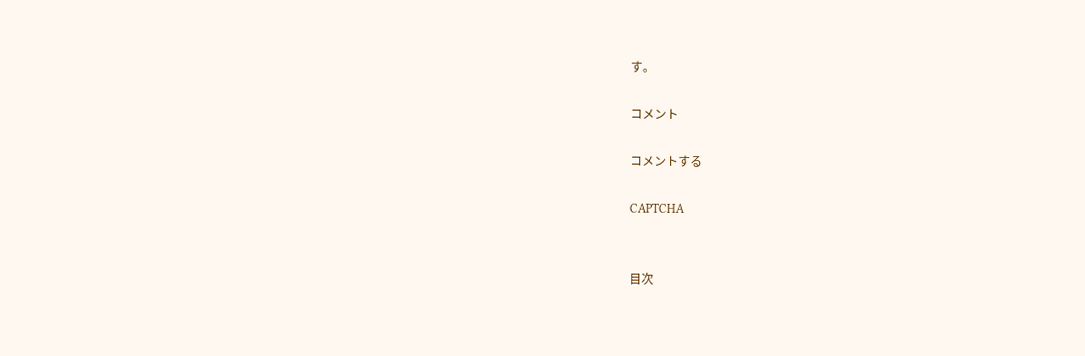す。

コメント

コメントする

CAPTCHA


目次